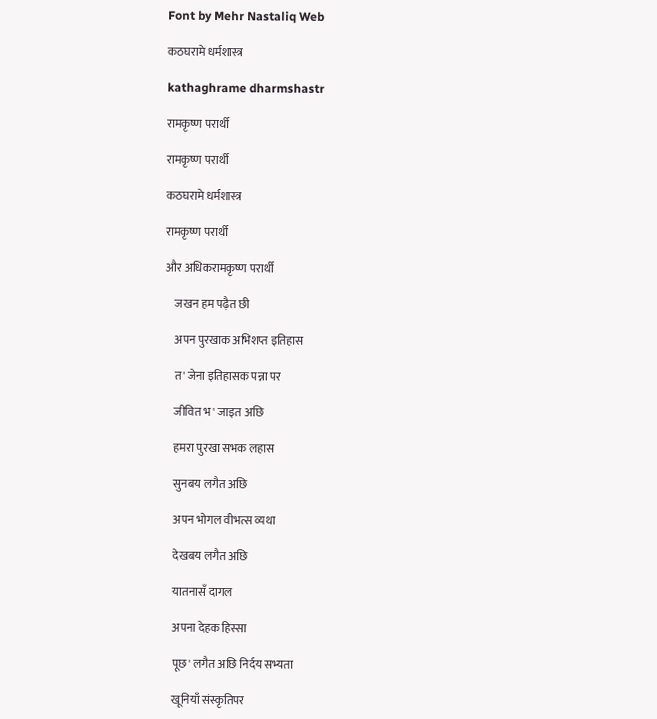Font by Mehr Nastaliq Web

कठघरामे धर्मशास्त्र

kathaghrame dharmshastr

रामकृष्ण परार्थी

रामकृष्ण परार्थी

कठघरामे धर्मशास्त्र

रामकृष्ण परार्थी

और अधिकरामकृष्ण परार्थी

    जखन हम पढ़ैत छी

    अपन पुरखाक अभिशप्त इतिहास

    त' जेना इतिहासक पन्ना पर

    जीवित भ' जाइत अछि

    हमरा पुरखा सभक लहास

    सुनबय लगैत अछि

    अपन भोगल वीभत्स व्यथा

    देखबय लगैत अछि

    यातनासँ दागल

    अपना देहक हिस्सा

    पूछ' लगैत अछि निर्दय सभ्यता

    खूनियाँ संस्कृतिपर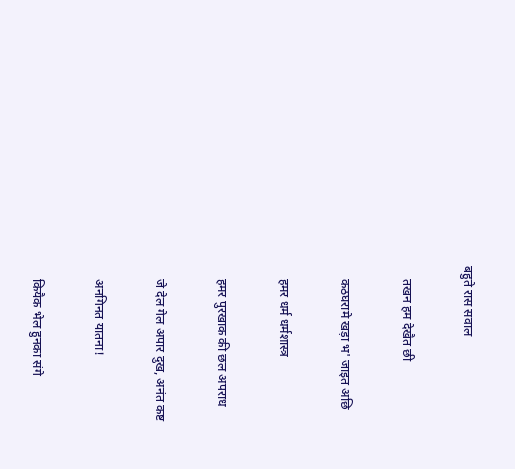बहुते रास सवाल

    तखन हम देखैत छी

    कठघरामे खड़ा भ' जाइत अछि

    हमर धर्म धर्मशास्त्र

    हमर पुरखाक की छल अपराध

    जे देल गेल अपार दुख, अनंत कष्ट

    अनगिनत यातना!

    कियैक भेल हुनका संगे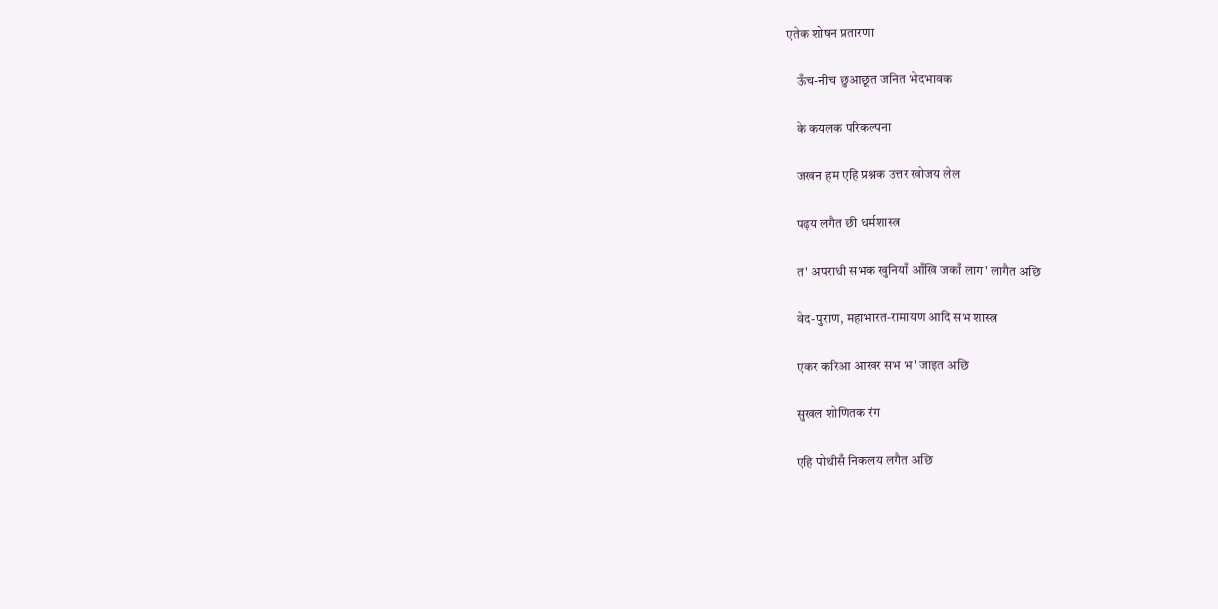एतेक शोषन प्रतारणा

    ऊँच-नीच छुआछूत जनित भेदभावक

    के कयलक परिकल्पना

    जखन हम एहि प्रश्नक उत्तर खोजय लेल

    पढ़य लगैत छी धर्मशास्त्र

    त' अपराधी सभक खुनियाँ आँखि जकाँ लाग' लागैत अछि

    वेद-पुराण, महाभारत-रामायण आदि सभ शास्त्र

    एकर करिआ आखर सभ भ' जाइत अछि

    सुखल शोणितक रंग

    एहि पोथीसँ निकलय लगैत अछि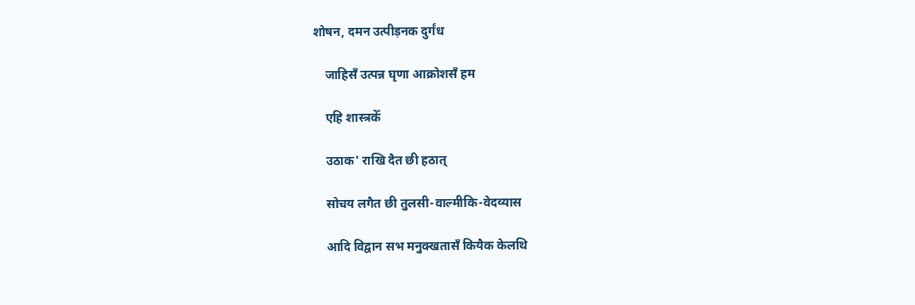शोषन, दमन उत्पीड़नक दुर्गंध

    जाहिसँ उत्पन्न घृणा आक्रोशसँ हम

    एहि शास्त्रकेँ

    उठाक' राखि दैत छी हठात्

    सोचय लगैत छी तुलसी-वाल्मीकि-वेदव्यास

    आदि विद्वान सभ मनुक्खतासँ कियैक केलथि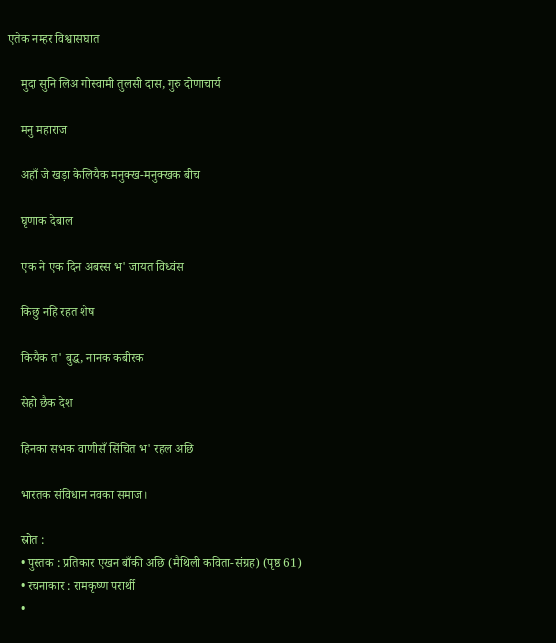एतेक नम्हर विश्वासघात

    मुदा सुनि लिअ गोस्वामी तुलसी दास, गुरु दोणाचार्य

    मनु महाराज

    अहाँ जे खड़ा केलियैक मनुक्ख-मनुक्खक बीच

    घृणाक देबाल

    एक ने एक दिन अबस्स भ' जायत विध्वंस

    किछु नहि रहत शेष

    कियैक त' बुद्ध, नानक कबीरक

    सेहो छैक देश

    हिनका सभक वाणीसँ सिंचित भ' रहल अछि

    भारतक संविधान नवका समाज।

    स्रोत :
    • पुस्तक : प्रतिकार एखन बाँकी अछि (मैथिली कविता-संग्रह) (पृष्ठ 61)
    • रचनाकार : रामकृष्ण परार्थी
    •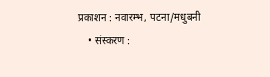प्रकाशन : नवारम्भ, पटना/मधुबनी
    • संस्करण :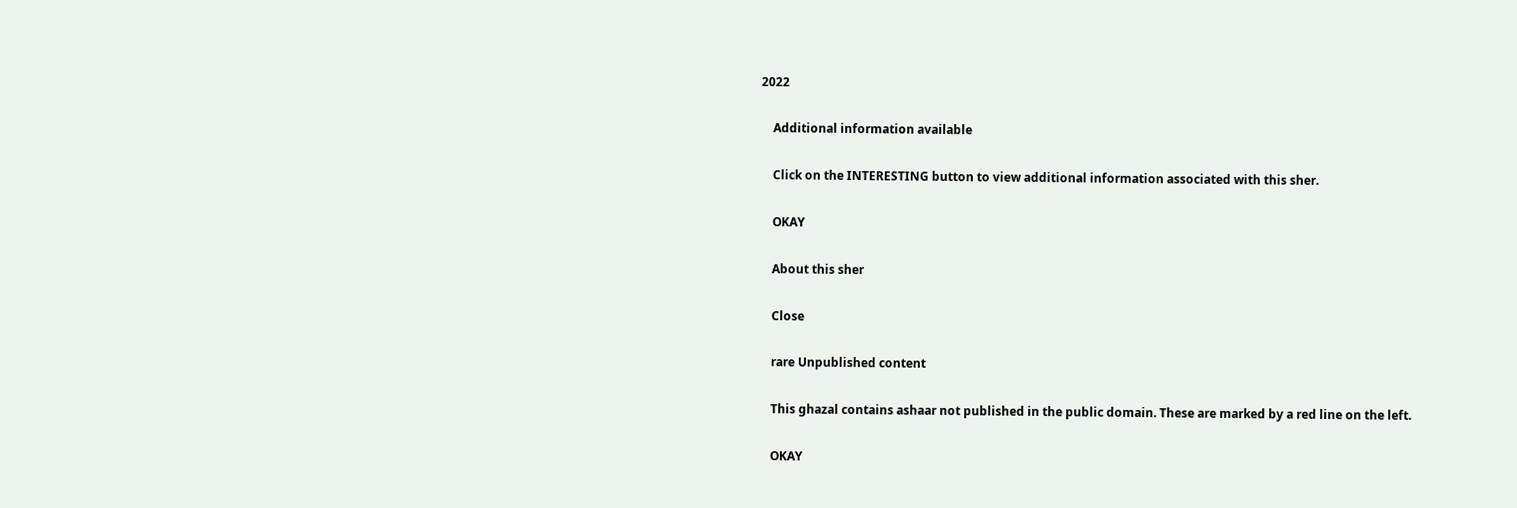2022

    Additional information available

    Click on the INTERESTING button to view additional information associated with this sher.

    OKAY

    About this sher

    Close

    rare Unpublished content

    This ghazal contains ashaar not published in the public domain. These are marked by a red line on the left.

    OKAY